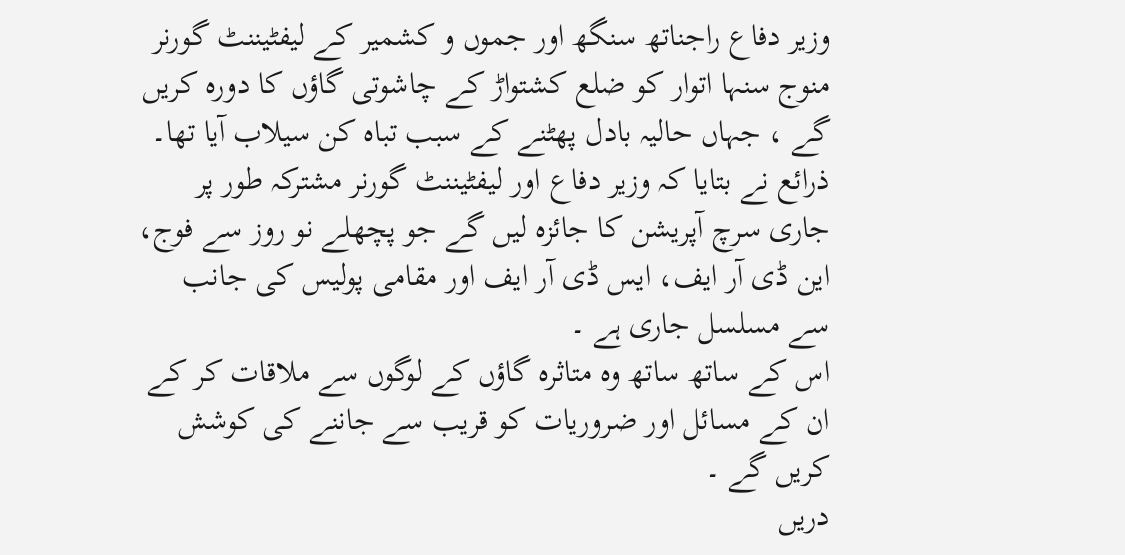وزیر دفاع راجناتھ سنگھ اور جموں و کشمیر کے لیفٹیننٹ گورنر منوج سنہا اتوار کو ضلع کشتواڑ کے چاشوتی گاؤں کا دورہ کریں گے ، جہاں حالیہ بادل پھٹنے کے سبب تباہ کن سیلاب آیا تھا۔
ذرائع نے بتایا کہ وزیر دفاع اور لیفٹیننٹ گورنر مشترکہ طور پر جاری سرچ آپریشن کا جائزہ لیں گے جو پچھلے نو روز سے فوج، این ڈی آر ایف، ایس ڈی آر ایف اور مقامی پولیس کی جانب سے مسلسل جاری ہے ۔
اس کے ساتھ ساتھ وہ متاثرہ گاؤں کے لوگوں سے ملاقات کر کے ان کے مسائل اور ضروریات کو قریب سے جاننے کی کوشش کریں گے ۔
دریں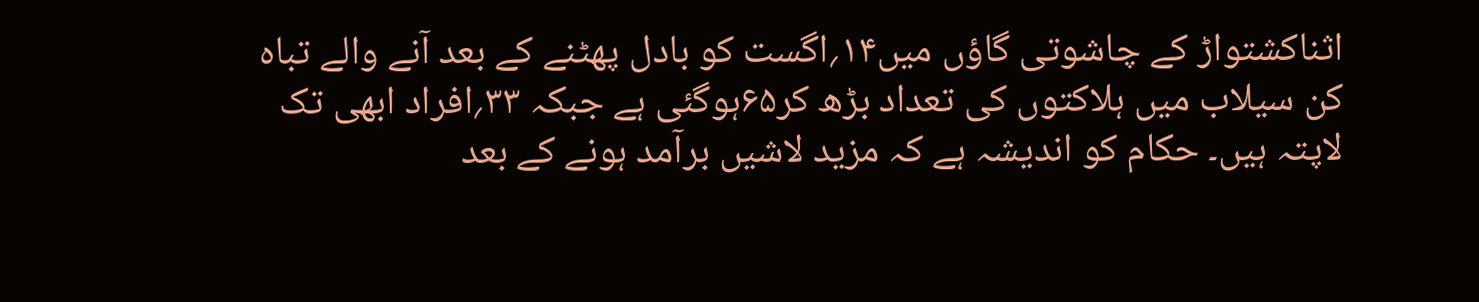اثناکشتواڑ کے چاشوتی گاؤں میں۱۴؍اگست کو بادل پھٹنے کے بعد آنے والے تباہ کن سیلاب میں ہلاکتوں کی تعداد بڑھ کر۶۵ہوگئی ہے جبکہ ۳۳؍افراد ابھی تک لاپتہ ہیں۔ حکام کو اندیشہ ہے کہ مزید لاشیں برآمد ہونے کے بعد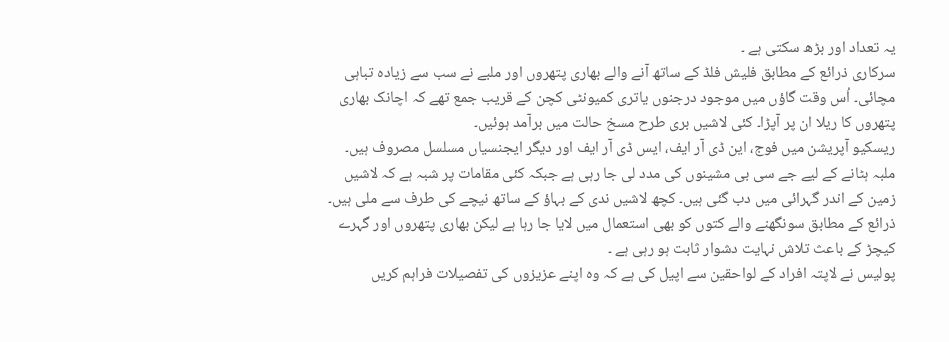یہ تعداد اور بڑھ سکتی ہے ۔
سرکاری ذرائع کے مطابق فلیش فلڈ کے ساتھ آنے والے بھاری پتھروں اور ملبے نے سب سے زیادہ تباہی مچائی۔ اُس وقت گاؤں میں موجود درجنوں یاتری کمیونٹی کچن کے قریب جمع تھے کہ اچانک بھاری پتھروں کا ریلا ان پر آپڑا۔ کئی لاشیں بری طرح مسخ حالت میں برآمد ہوئیں۔
ریسکیو آپریشن میں فوج، این ڈی آر ایف، ایس ڈی آر ایف اور دیگر ایجنسیاں مسلسل مصروف ہیں۔ ملبہ ہٹانے کے لیے جے سی بی مشینوں کی مدد لی جا رہی ہے جبکہ کئی مقامات پر شبہ ہے کہ لاشیں زمین کے اندر گہرائی میں دب گئی ہیں۔ کچھ لاشیں ندی کے بہاؤ کے ساتھ نیچے کی طرف سے ملی ہیں۔ ذرائع کے مطابق سونگھنے والے کتوں کو بھی استعمال میں لایا جا رہا ہے لیکن بھاری پتھروں اور گہرے کیچڑ کے باعث تلاش نہایت دشوار ثابت ہو رہی ہے ۔
پولیس نے لاپتہ افراد کے لواحقین سے اپیل کی ہے کہ وہ اپنے عزیزوں کی تفصیلات فراہم کریں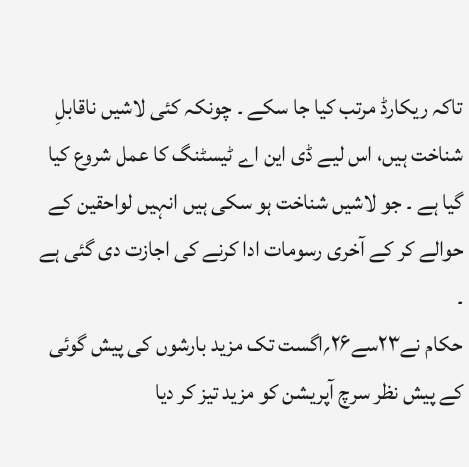تاکہ ریکارڈ مرتب کیا جا سکے ۔ چونکہ کئی لاشیں ناقابلِ شناخت ہیں، اس لیے ڈی این اے ٹیسٹنگ کا عمل شروع کیا گیا ہے ۔ جو لاشیں شناخت ہو سکی ہیں انہیں لواحقین کے حوالے کر کے آخری رسومات ادا کرنے کی اجازت دی گئی ہے ۔
حکام نے۲۳سے۲۶؍اگست تک مزید بارشوں کی پیش گوئی کے پیش نظر سرچ آپریشن کو مزید تیز کر دیا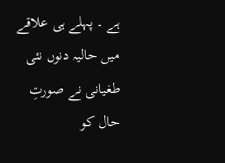ہے ۔ پہلے ہی علاقے میں حالیہ دنوں نئی طغیانی نے صورتِ حال کو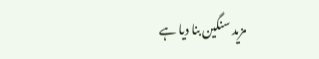مزید سنگین بنا دیا ہے